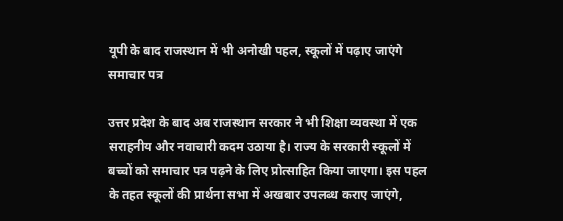यूपी के बाद राजस्थान में भी अनोखी पहल, स्कूलों में पढ़ाए जाएंगे समाचार पत्र

उत्तर प्रदेश के बाद अब राजस्थान सरकार ने भी शिक्षा व्यवस्था में एक सराहनीय और नवाचारी कदम उठाया है। राज्य के सरकारी स्कूलों में बच्चों को समाचार पत्र पढ़ने के लिए प्रोत्साहित किया जाएगा। इस पहल के तहत स्कूलों की प्रार्थना सभा में अखबार उपलब्ध कराए जाएंगे,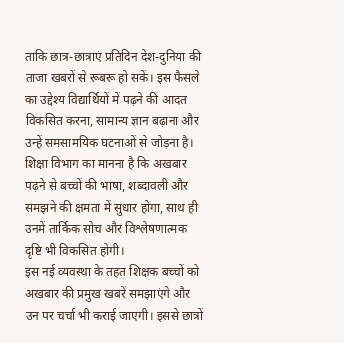ताकि छात्र-छात्राएं प्रतिदिन देश-दुनिया की ताजा खबरों से रूबरू हो सकें। इस फैसले का उद्देश्य विद्यार्थियों में पढ़ने की आदत विकसित करना, सामान्य ज्ञान बढ़ाना और उन्हें समसामयिक घटनाओं से जोड़ना है। शिक्षा विभाग का मानना है कि अखबार पढ़ने से बच्चों की भाषा, शब्दावली और समझने की क्षमता में सुधार होगा, साथ ही उनमें तार्किक सोच और विश्लेषणात्मक दृष्टि भी विकसित होगी।
इस नई व्यवस्था के तहत शिक्षक बच्चों को अखबार की प्रमुख खबरें समझाएंगे और उन पर चर्चा भी कराई जाएगी। इससे छात्रों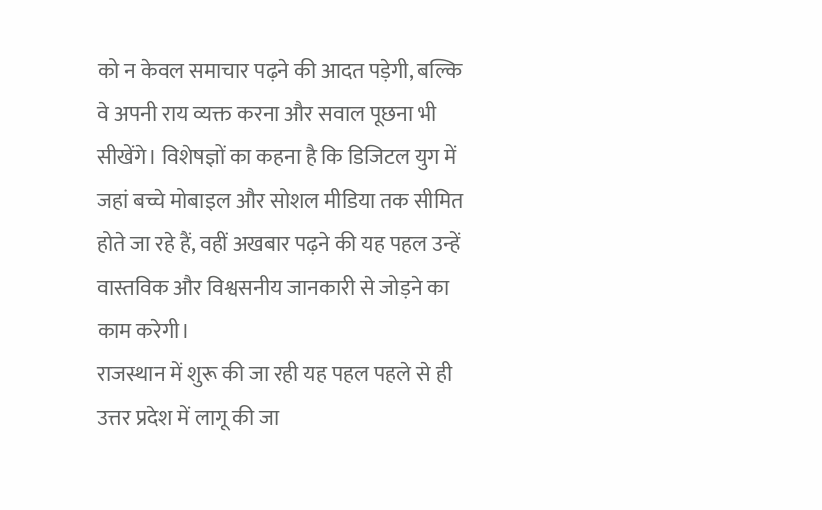को न केवल समाचार पढ़ने की आदत पड़ेगी, बल्कि वे अपनी राय व्यक्त करना और सवाल पूछना भी सीखेंगे। विशेषज्ञों का कहना है कि डिजिटल युग में जहां बच्चे मोबाइल और सोशल मीडिया तक सीमित होते जा रहे हैं, वहीं अखबार पढ़ने की यह पहल उन्हें वास्तविक और विश्वसनीय जानकारी से जोड़ने का काम करेगी।
राजस्थान में शुरू की जा रही यह पहल पहले से ही उत्तर प्रदेश में लागू की जा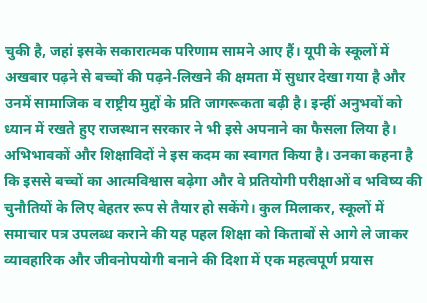चुकी है, जहां इसके सकारात्मक परिणाम सामने आए हैं। यूपी के स्कूलों में अखबार पढ़ने से बच्चों की पढ़ने-लिखने की क्षमता में सुधार देखा गया है और उनमें सामाजिक व राष्ट्रीय मुद्दों के प्रति जागरूकता बढ़ी है। इन्हीं अनुभवों को ध्यान में रखते हुए राजस्थान सरकार ने भी इसे अपनाने का फैसला लिया है।
अभिभावकों और शिक्षाविदों ने इस कदम का स्वागत किया है। उनका कहना है कि इससे बच्चों का आत्मविश्वास बढ़ेगा और वे प्रतियोगी परीक्षाओं व भविष्य की चुनौतियों के लिए बेहतर रूप से तैयार हो सकेंगे। कुल मिलाकर, स्कूलों में समाचार पत्र उपलब्ध कराने की यह पहल शिक्षा को किताबों से आगे ले जाकर व्यावहारिक और जीवनोपयोगी बनाने की दिशा में एक महत्वपूर्ण प्रयास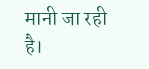मानी जा रही है।